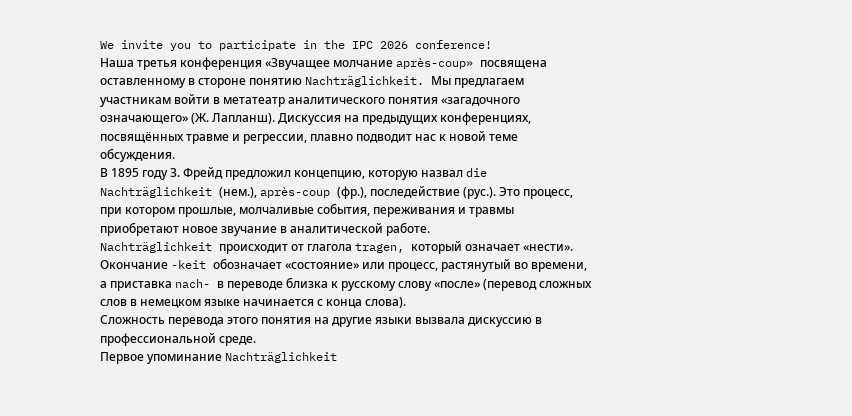We invite you to participate in the IPC 2026 conference!
Наша третья конференция «Звучащее молчание après-coup» посвящена оставленному в стороне понятию Nachträglichkeit. Мы предлагаем участникам войти в метатеатр аналитического понятия «загадочного означающего» (Ж. Лапланш). Дискуссия на предыдущих конференциях, посвящённых травме и регрессии, плавно подводит нас к новой теме обсуждения.
В 1895 году З. Фрейд предложил концепцию, которую назвал die Nachträglichkeit (нем.), après-coup (фр.), последействие (рус.). Это процесс, при котором прошлые, молчаливые события, переживания и травмы приобретают новое звучание в аналитической работе.
Nachträglichkeit происходит от глагола tragen, который означает «нести». Окончание -keit обозначает «состояние» или процесс, растянутый во времени, а приставка nach- в переводе близка к русскому слову «после» (перевод сложных слов в немецком языке начинается с конца слова).
Сложность перевода этого понятия на другие языки вызвала дискуссию в профессиональной среде.
Первое упоминание Nachträglichkeit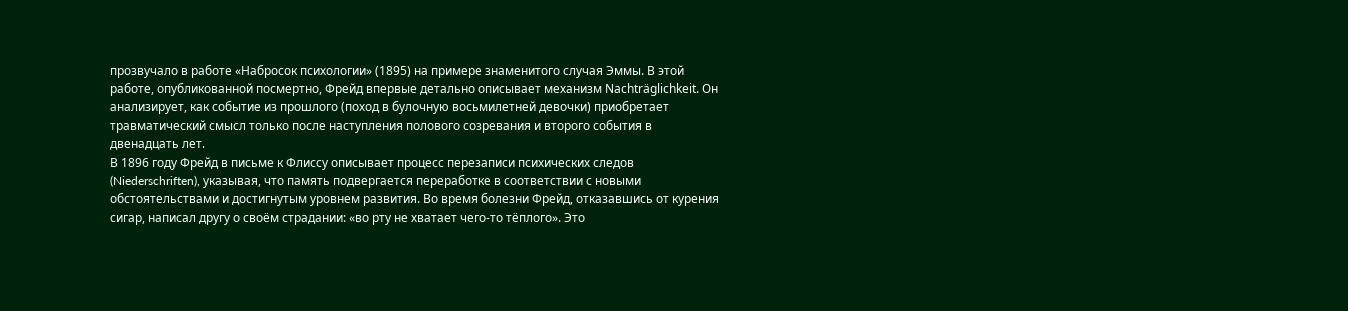прозвучало в работе «Набросок психологии» (1895) на примере знаменитого случая Эммы. В этой работе, опубликованной посмертно, Фрейд впервые детально описывает механизм Nachträglichkeit. Он анализирует, как событие из прошлого (поход в булочную восьмилетней девочки) приобретает травматический смысл только после наступления полового созревания и второго события в двенадцать лет.
В 1896 году Фрейд в письме к Флиссу описывает процесс перезаписи психических следов (Niederschriften), указывая, что память подвергается переработке в соответствии с новыми обстоятельствами и достигнутым уровнем развития. Во время болезни Фрейд, отказавшись от курения сигар, написал другу о своём страдании: «во рту не хватает чего-то тёплого». Это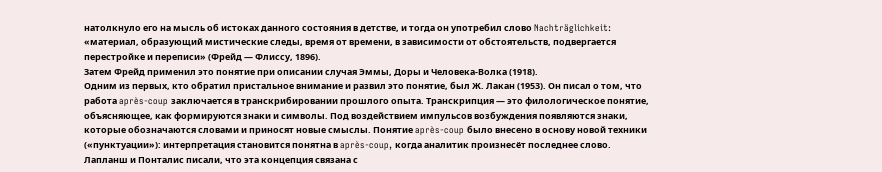натолкнуло его на мысль об истоках данного состояния в детстве, и тогда он употребил слово Nachträglichkeit: «материал, образующий мистические следы, время от времени, в зависимости от обстоятельств, подвергается перестройке и переписи» (Фрейд — Флиссу, 1896).
Затем Фрейд применил это понятие при описании случая Эммы, Доры и Человека-Волка (1918).
Одним из первых, кто обратил пристальное внимание и развил это понятие, был Ж. Лакан (1953). Он писал о том, что работа après-coup заключается в транскрибировании прошлого опыта. Транскрипция — это филологическое понятие, объясняющее, как формируются знаки и символы. Под воздействием импульсов возбуждения появляются знаки, которые обозначаются словами и приносят новые смыслы. Понятие après-coup было внесено в основу новой техники («пунктуации»): интерпретация становится понятна в après-coup, когда аналитик произнесёт последнее слово.
Лапланш и Понталис писали, что эта концепция связана с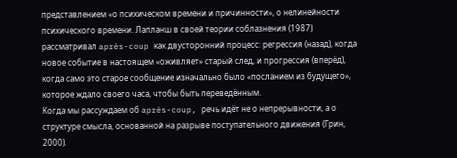представлением «о психическом времени и причинности», о нелинейности психического времени. Лапланш в своей теории соблазнения (1987) рассматривал après-coup как двусторонний процесс: регрессия (назад), когда новое событие в настоящем «оживляет» старый след, и прогрессия (вперёд), когда само это старое сообщение изначально было «посланием из будущего», которое ждало своего часа, чтобы быть переведённым.
Когда мы рассуждаем об après-coup, речь идёт не о непрерывности, а о структуре смысла, основанной на разрыве поступательного движения (Грин, 2000).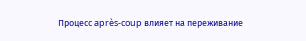Процесс après-coup влияет на переживание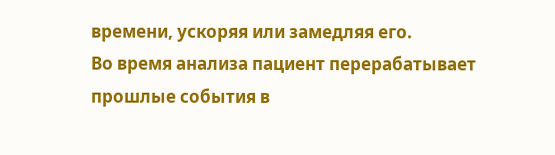времени, ускоряя или замедляя его.
Во время анализа пациент перерабатывает прошлые события в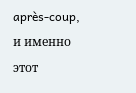après-coup, и именно этот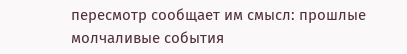пересмотр сообщает им смысл: прошлые молчаливые события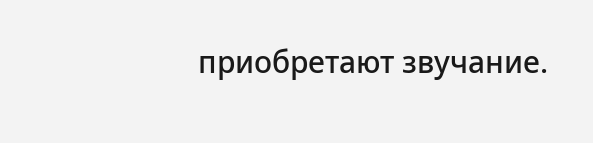приобретают звучание.